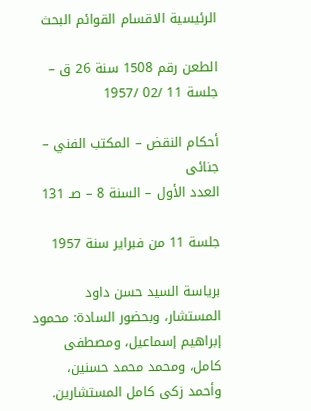الرئيسية الاقسام القوائم البحث

الطعن رقم 1508 سنة 26 ق – جلسة 11 /02 /1957

أحكام النقض – المكتب الفني – جنائى
العدد الأول – السنة 8 – صـ 131

جلسة 11 من فبراير سنة 1957

برياسة السيد حسن داود المستشار، وبحضور السادة: محمود إبراهيم إسماعيل، ومصطفى كامل، ومحمد محمد حسنين، وأحمد زكى كامل المستشارين.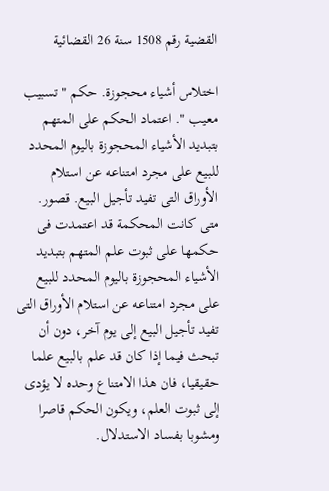القضية رقم 1508 سنة 26 القضائية

اختلاس أشياء محجوزة. حكم " تسبيب معيب ". اعتماد الحكم على المتهم بتبديد الأشياء المحجوزة باليوم المحدد للبيع على مجرد امتناعه عن استلام الأوراق التى تفيد تأجيل البيع. قصور.
متى كانت المحكمة قد اعتمدت فى حكمها على ثبوت علم المتهم بتبديد الأشياء المحجوزة باليوم المحدد للبيع على مجرد امتناعه عن استلام الأوراق التى تفيد تأجيل البيع إلى يوم آخر، دون أن تبحث فيما إذا كان قد علم بالبيع علما حقيقيا، فان هذا الامتناع وحده لا يؤدى إلى ثبوت العلم، ويكون الحكم قاصرا ومشوبا بفساد الاستدلال.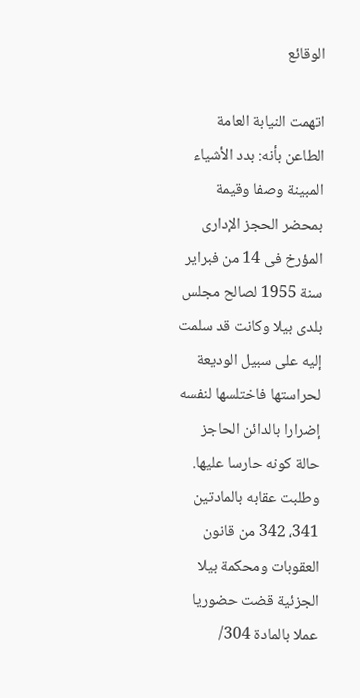الوقائع

اتهمت النيابة العامة الطاعن بأنه: بدد الأشياء المبينة وصفا وقيمة بمحضر الحجز الإدارى المؤرخ فى 14 من فبراير سنة 1955 لصالح مجلس بلدى بيلا وكانت قد سلمت إليه على سبيل الوديعة لحراستها فاختلسها لنفسه إضرارا بالدائن الحاجز حالة كونه حارسا عليها. وطلبت عقابه بالمادتين 341، 342 من قانون العقوبات ومحكمة بيلا الجزئية قضت حضوريا عملا بالمادة 304/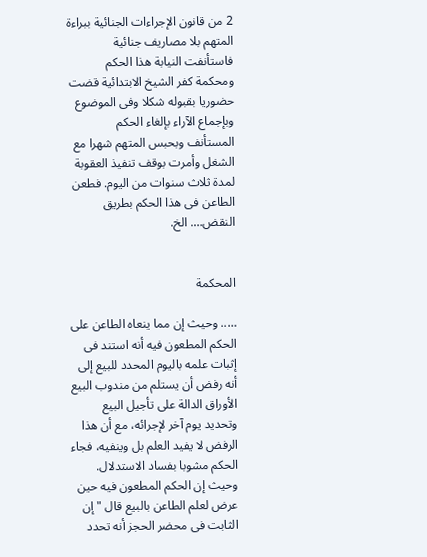2 من قانون الإجراءات الجنائية ببراءة المتهم بلا مصاريف جنائية فاستأنفت النيابة هذا الحكم ومحكمة كفر الشيخ الابتدائية قضت حضوريا بقبوله شكلا وفى الموضوع وبإجماع الآراء بإلغاء الحكم المستأنف وبحبس المتهم شهرا مع الشغل وأمرت بوقف تنفيذ العقوبة لمدة ثلاث سنوات من اليوم. فطعن الطاعن فى هذا الحكم بطريق النقض…. الخ.


المحكمة

….. وحيث إن مما ينعاه الطاعن على الحكم المطعون فيه أنه استند فى إثبات علمه باليوم المحدد للبيع إلى أنه رفض أن يستلم من مندوب البيع الأوراق الدالة على تأجيل البيع وتحديد يوم آخر لإجرائه، مع أن هذا الرفض لا يفيد العلم بل وينفيه، فجاء الحكم مشوبا بفساد الاستدلال.
وحيث إن الحكم المطعون فيه حين عرض لعلم الطاعن بالبيع قال " إن الثابت فى محضر الحجز أنه تحدد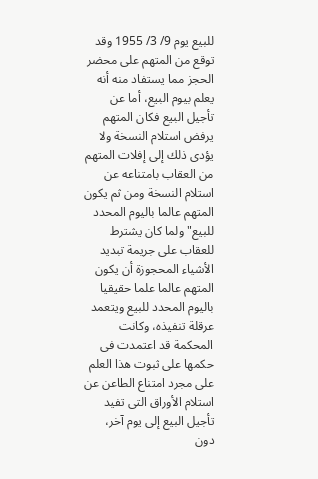للبيع يوم 9/ 3/ 1955 وقد توقع من المتهم على محضر الحجز مما يستفاد منه أنه يعلم بيوم البيع، أما عن تأجيل البيع فكان المتهم يرفض استلام النسخة ولا يؤدى ذلك إلى إفلات المتهم من العقاب بامتناعه عن استلام النسخة ومن ثم يكون المتهم عالما باليوم المحدد للبيع" ولما كان يشترط للعقاب على جريمة تبديد الأشياء المحجوزة أن يكون المتهم عالما علما حقيقيا باليوم المحدد للبيع ويتعمد عرقلة تنفيذه، وكانت المحكمة قد اعتمدت فى حكمها على ثبوت هذا العلم على مجرد امتناع الطاعن عن استلام الأوراق التى تفيد تأجيل البيع إلى يوم آخر، دون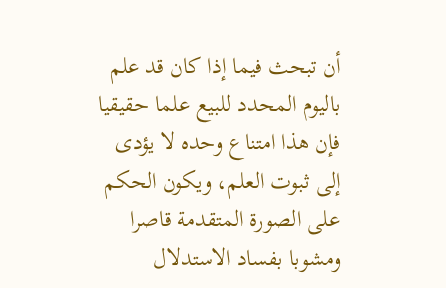أن تبحث فيما إذا كان قد علم باليوم المحدد للبيع علما حقيقيا فإن هذا امتناع وحده لا يؤدى إلى ثبوت العلم، ويكون الحكم على الصورة المتقدمة قاصرا ومشوبا بفساد الاستدلال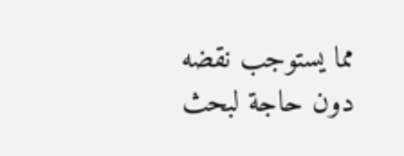مما يستوجب نقضه دون حاجة لبحث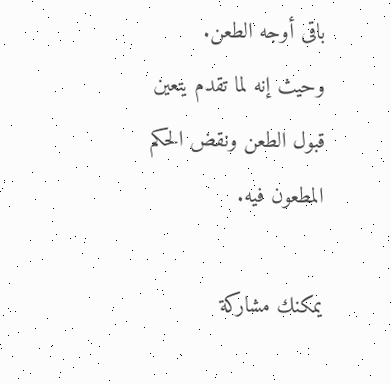باقى أوجه الطعن.
وحيث إنه لما تقدم يتعين قبول الطعن ونقض الحكم المطعون فيه.

يمكنك مشاركة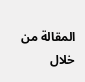المقالة من خلال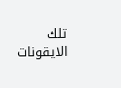تلك الايقونات